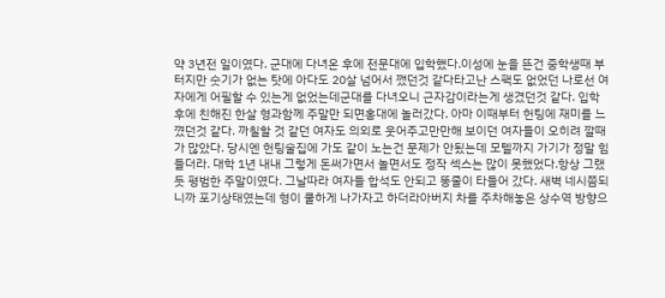약 3년전 일이였다. 군대에 다녀온 후에 전문대에 입학했다.이성에 눈을 뜬건 중학생때 부터지만 숫기가 없는 탓에 아다도 20살 넘어서 깼던것 같다타고난 스팩도 없었던 나로선 여자에게 어필할 수 있는게 없었는데군대를 다녀오니 근자감이라는게 생겼던것 같다. 입학후에 친해진 한살 형과함께 주말만 되면홍대에 놀러갔다. 아마 이때부터 헌팅에 재미를 느꼈던것 같다. 까칠할 것 같던 여자도 의외로 웃어주고만만해 보이던 여자들이 오히려 깔때가 많았다. 당시엔 헌팅술집에 가도 같이 노는건 문제가 안됬는데 모텔까지 가기가 정말 힘들더라. 대학 1년 내내 그렇게 돈써가면서 놀면서도 정작 섹스는 많이 못했었다.항상 그랬듯 평범한 주말이였다. 그날따라 여자들 합석도 안되고 똥줄이 타들어 갔다. 새벽 네시쯤되니까 포기상태였는데 형이 쿨하게 나가자고 하더라아버지 차를 주차해놓은 상수역 방향으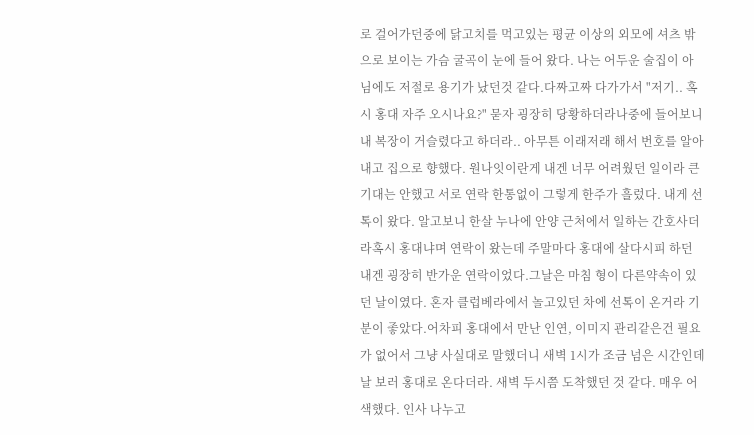로 걸어가던중에 닭고치를 먹고있는 평균 이상의 외모에 셔츠 밖으로 보이는 가슴 굴곡이 눈에 들어 왔다. 나는 어두운 술집이 아님에도 저절로 용기가 났던것 같다.다짜고짜 다가가서 "저기.. 혹시 홍대 자주 오시나요?" 묻자 굉장히 당황하더라나중에 들어보니 내 복장이 거슬렸다고 하더라.. 아무튼 이래저래 해서 번호를 알아내고 집으로 향했다. 원나잇이란게 내겐 너무 어려웠던 일이라 큰 기대는 안했고 서로 연락 한통없이 그렇게 한주가 흘렀다. 내게 선톡이 왔다. 알고보니 한살 누나에 안양 근처에서 일하는 간호사더라혹시 홍대냐며 연락이 왔는데 주말마다 홍대에 살다시피 하던 내겐 굉장히 반가운 연락이었다.그날은 마침 형이 다른약속이 있던 날이였다. 혼자 클럽베라에서 놀고있던 차에 선톡이 온거라 기분이 좋았다.어차피 홍대에서 만난 인연, 이미지 관리같은건 필요가 없어서 그냥 사실대로 말했더니 새벽 1시가 조금 넘은 시간인데날 보러 홍대로 온다더라. 새벽 두시쯤 도착했던 것 같다. 매우 어색했다. 인사 나누고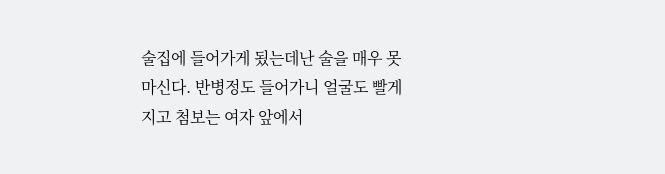술집에 들어가게 됬는데난 술을 매우 못마신다. 반병정도 들어가니 얼굴도 빨게지고 첨보는 여자 앞에서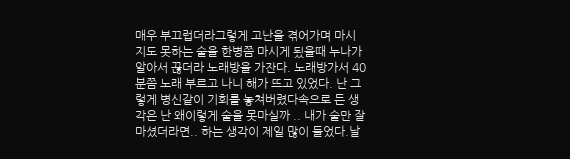매우 부끄럽더라그렇게 고난을 겪어가며 마시지도 못하는 술을 한병쯤 마시게 됬을때 누나가 알아서 끊더라 노래방을 가잔다. 노래방가서 40분쯤 노래 부르고 나니 해가 뜨고 있었다. 난 그렇게 병신같이 기회를 놓쳐버렸다속으로 든 생각은 난 왜이렇게 술을 못마실까 .. 내가 술만 잘마셨더라면.. 하는 생각이 제일 많이 들었다.날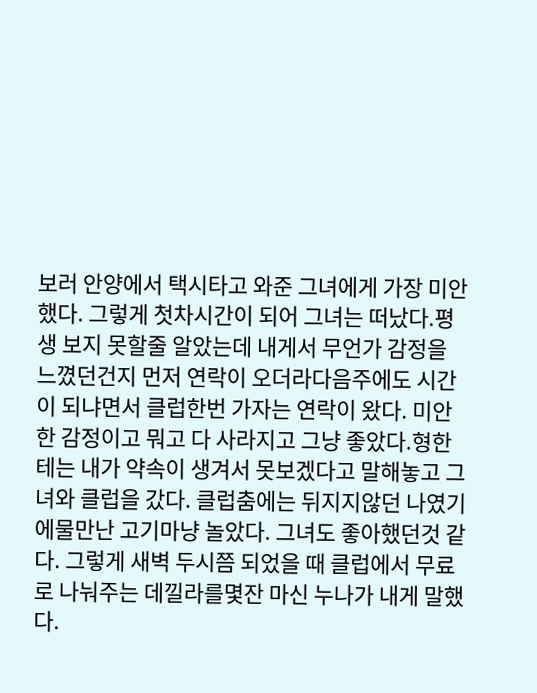보러 안양에서 택시타고 와준 그녀에게 가장 미안했다. 그렇게 첫차시간이 되어 그녀는 떠났다.평생 보지 못할줄 알았는데 내게서 무언가 감정을 느꼈던건지 먼저 연락이 오더라다음주에도 시간이 되냐면서 클럽한번 가자는 연락이 왔다. 미안한 감정이고 뭐고 다 사라지고 그냥 좋았다.형한테는 내가 약속이 생겨서 못보겠다고 말해놓고 그녀와 클럽을 갔다. 클럽춤에는 뒤지지않던 나였기에물만난 고기마냥 놀았다. 그녀도 좋아했던것 같다. 그렇게 새벽 두시쯤 되었을 때 클럽에서 무료로 나눠주는 데낄라를몇잔 마신 누나가 내게 말했다.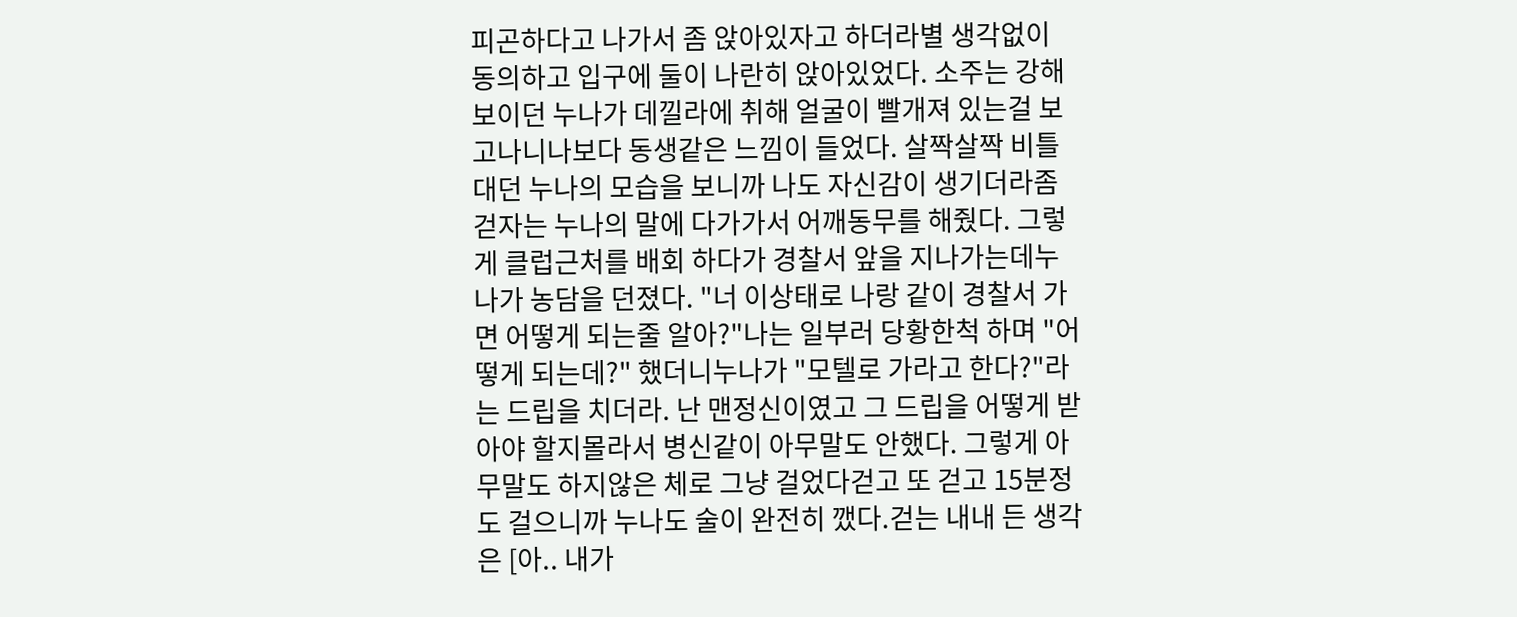피곤하다고 나가서 좀 앉아있자고 하더라별 생각없이 동의하고 입구에 둘이 나란히 앉아있었다. 소주는 강해보이던 누나가 데낄라에 취해 얼굴이 빨개져 있는걸 보고나니나보다 동생같은 느낌이 들었다. 살짝살짝 비틀대던 누나의 모습을 보니까 나도 자신감이 생기더라좀 걷자는 누나의 말에 다가가서 어깨동무를 해줬다. 그렇게 클럽근처를 배회 하다가 경찰서 앞을 지나가는데누나가 농담을 던졌다. "너 이상태로 나랑 같이 경찰서 가면 어떻게 되는줄 알아?"나는 일부러 당황한척 하며 "어떻게 되는데?" 했더니누나가 "모텔로 가라고 한다?"라는 드립을 치더라. 난 맨정신이였고 그 드립을 어떻게 받아야 할지몰라서 병신같이 아무말도 안했다. 그렇게 아무말도 하지않은 체로 그냥 걸었다걷고 또 걷고 15분정도 걸으니까 누나도 술이 완전히 깼다.걷는 내내 든 생각은 [아.. 내가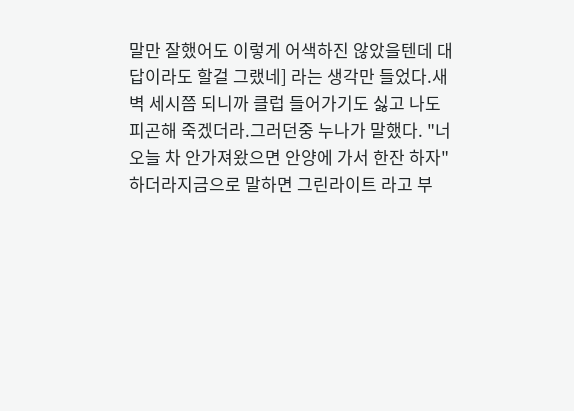말만 잘했어도 이렇게 어색하진 않았을텐데 대답이라도 할걸 그랬네] 라는 생각만 들었다.새벽 세시쯤 되니까 클럽 들어가기도 싫고 나도 피곤해 죽겠더라.그러던중 누나가 말했다. "너 오늘 차 안가져왔으면 안양에 가서 한잔 하자" 하더라지금으로 말하면 그린라이트 라고 부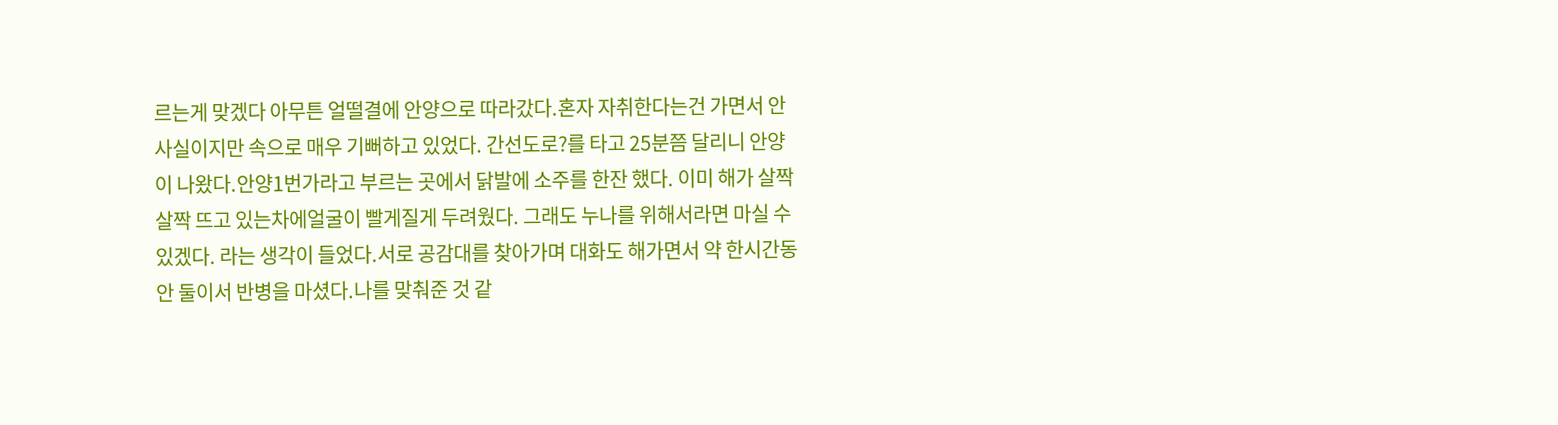르는게 맞겠다 아무튼 얼떨결에 안양으로 따라갔다.혼자 자취한다는건 가면서 안 사실이지만 속으로 매우 기뻐하고 있었다. 간선도로?를 타고 25분쯤 달리니 안양이 나왔다.안양1번가라고 부르는 곳에서 닭발에 소주를 한잔 했다. 이미 해가 살짝살짝 뜨고 있는차에얼굴이 빨게질게 두려웠다. 그래도 누나를 위해서라면 마실 수 있겠다. 라는 생각이 들었다.서로 공감대를 찾아가며 대화도 해가면서 약 한시간동안 둘이서 반병을 마셨다.나를 맞춰준 것 같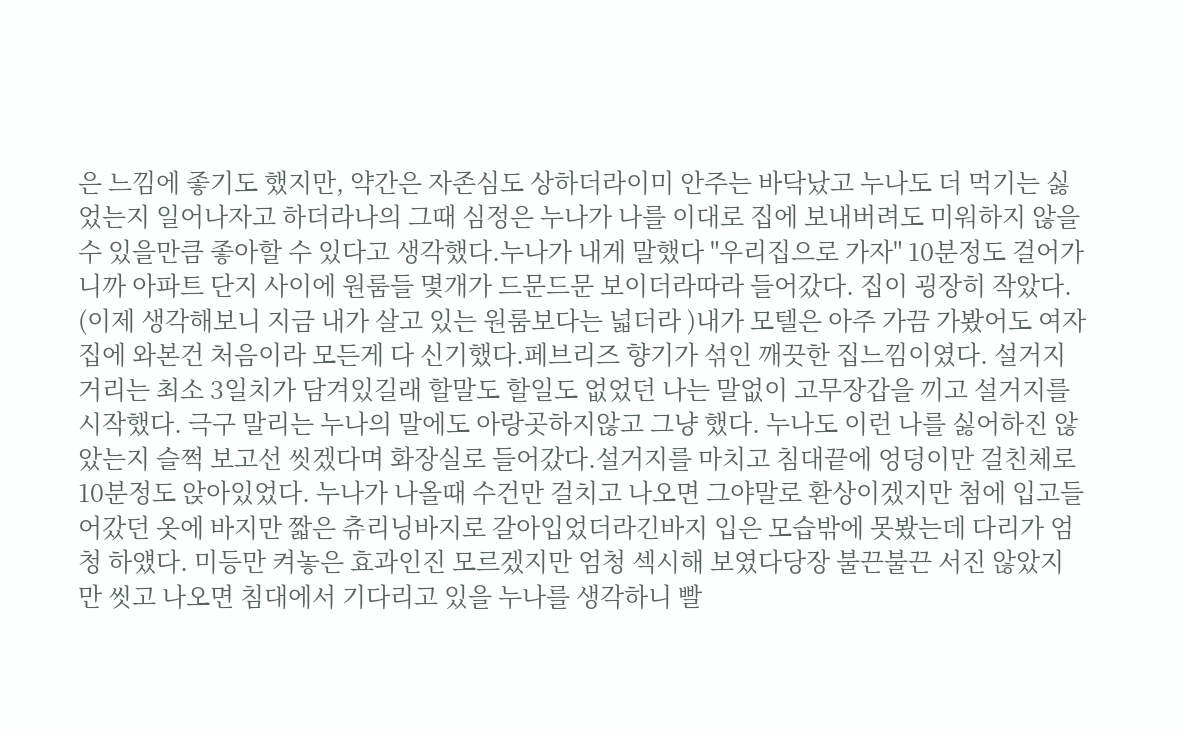은 느낌에 좋기도 했지만, 약간은 자존심도 상하더라이미 안주는 바닥났고 누나도 더 먹기는 싫었는지 일어나자고 하더라나의 그때 심정은 누나가 나를 이대로 집에 보내버려도 미워하지 않을 수 있을만큼 좋아할 수 있다고 생각했다.누나가 내게 말했다 "우리집으로 가자" 10분정도 걸어가니까 아파트 단지 사이에 원룸들 몇개가 드문드문 보이더라따라 들어갔다. 집이 굉장히 작았다. (이제 생각해보니 지금 내가 살고 있는 원룸보다는 넓더라 )내가 모텔은 아주 가끔 가봤어도 여자집에 와본건 처음이라 모든게 다 신기했다.페브리즈 향기가 섞인 깨끗한 집느낌이였다. 설거지거리는 최소 3일치가 담겨있길래 할말도 할일도 없었던 나는 말없이 고무장갑을 끼고 설거지를 시작했다. 극구 말리는 누나의 말에도 아랑곳하지않고 그냥 했다. 누나도 이런 나를 싫어하진 않았는지 슬쩍 보고선 씻겠다며 화장실로 들어갔다.설거지를 마치고 침대끝에 엉덩이만 걸친체로 10분정도 앉아있었다. 누나가 나올때 수건만 걸치고 나오면 그야말로 환상이겠지만 첨에 입고들어갔던 옷에 바지만 짧은 츄리닝바지로 갈아입었더라긴바지 입은 모습밖에 못봤는데 다리가 엄청 하얬다. 미등만 켜놓은 효과인진 모르겠지만 엄청 섹시해 보였다당장 불끈불끈 서진 않았지만 씻고 나오면 침대에서 기다리고 있을 누나를 생각하니 빨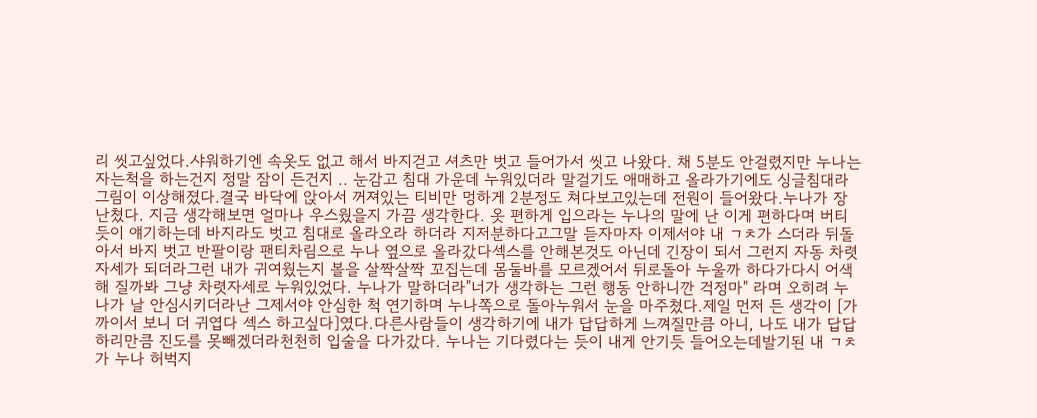리 씻고싶었다.샤워하기엔 속옷도 없고 해서 바지걷고 셔츠만 벗고 들어가서 씻고 나왔다. 채 5분도 안걸렸지만 누나는 자는척을 하는건지 정말 잠이 든건지 .. 눈감고 침대 가운데 누워있더라 말걸기도 애매하고 올라가기에도 싱글침대라 그림이 이상해졌다.결국 바닥에 앉아서 꺼져있는 티비만 멍하게 2분정도 쳐다보고있는데 전원이 들어왔다.누나가 장난쳤다. 지금 생각해보면 얼마나 우스웠을지 가끔 생각한다. 옷 편하게 입으라는 누나의 말에 난 이게 편하다며 버티듯이 얘기하는데 바지라도 벗고 침대로 올라오라 하더라 지저분하다고그말 듣자마자 이제서야 내 ㄱㅊ가 스더라 뒤돌아서 바지 벗고 반팔이랑 팬티차림으로 누나 옆으로 올라갔다섹스를 안해본것도 아닌데 긴장이 되서 그런지 자동 차렷자세가 되더라그런 내가 귀여웠는지 볼을 살짝살짝 꼬집는데 몸둘바를 모르겠어서 뒤로돌아 누울까 하다가다시 어색해 질까봐 그냥 차렷자세로 누워있었다. 누나가 말하더라"너가 생각하는 그런 행동 안하니깐 걱정마" 라며 오히려 누나가 날 안심시키더라난 그제서야 안심한 척 연기하며 누나쪽으로 돌아누워서 눈을 마주쳤다.제일 먼저 든 생각이 [가까이서 보니 더 귀엽다 섹스 하고싶다]였다.다른사람들이 생각하기에 내가 답답하게 느껴질만큼 아니, 나도 내가 답답하리만큼 진도를 못빼겠더라천천히 입술을 다가갔다. 누나는 기다렸다는 듯이 내게 안기듯 들어오는데발기된 내 ㄱㅊ가 누나 허벅지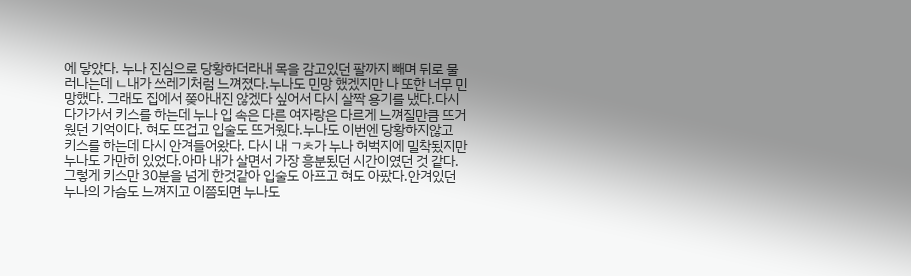에 닿았다. 누나 진심으로 당황하더라내 목을 감고있던 팔까지 빼며 뒤로 물러나는데 ㄴ내가 쓰레기처럼 느껴졌다.누나도 민망 했겠지만 나 또한 너무 민망했다. 그래도 집에서 쫒아내진 않겠다 싶어서 다시 살짝 용기를 냈다.다시 다가가서 키스를 하는데 누나 입 속은 다른 여자랑은 다르게 느껴질만큼 뜨거웠던 기억이다. 혀도 뜨겁고 입술도 뜨거웠다.누나도 이번엔 당황하지않고 키스를 하는데 다시 안겨들어왔다. 다시 내 ㄱㅊ가 누나 허벅지에 밀착됬지만 누나도 가만히 있었다.아마 내가 살면서 가장 흥분됬던 시간이였던 것 같다. 그렇게 키스만 30분을 넘게 한것같아 입술도 아프고 혀도 아팠다.안겨있던 누나의 가슴도 느껴지고 이쯤되면 누나도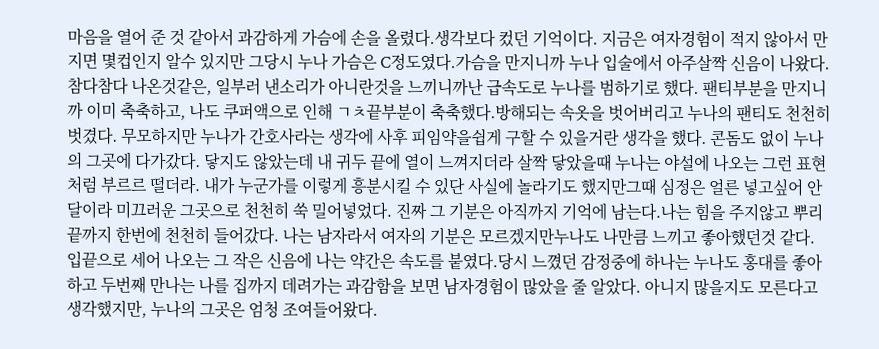마음을 열어 준 것 같아서 과감하게 가슴에 손을 올렸다.생각보다 컸던 기억이다. 지금은 여자경험이 적지 않아서 만지면 몇컵인지 알수 있지만 그당시 누나 가슴은 C정도였다.가슴을 만지니까 누나 입술에서 아주살짝 신음이 나왔다. 참다참다 나온것같은, 일부러 낸소리가 아니란것을 느끼니까난 급속도로 누나를 범하기로 했다. 팬티부분을 만지니까 이미 축축하고, 나도 쿠퍼액으로 인해 ㄱㅊ끝부분이 축축했다.방해되는 속옷을 벗어버리고 누나의 팬티도 천천히 벗겼다. 무모하지만 누나가 간호사라는 생각에 사후 피임약을쉽게 구할 수 있을거란 생각을 했다. 콘돔도 없이 누나의 그곳에 다가갔다. 닿지도 않았는데 내 귀두 끝에 열이 느껴지더라 살짝 닿았을때 누나는 야설에 나오는 그런 표현처럼 부르르 떨더라. 내가 누군가를 이렇게 흥분시킬 수 있단 사실에 놀라기도 했지만그때 심정은 얼른 넣고싶어 안달이라 미끄러운 그곳으로 천천히 쑥 밀어넣었다. 진짜 그 기분은 아직까지 기억에 남는다.나는 힘을 주지않고 뿌리 끝까지 한번에 천천히 들어갔다. 나는 남자라서 여자의 기분은 모르겠지만누나도 나만큼 느끼고 좋아했던것 같다. 입끝으로 세어 나오는 그 작은 신음에 나는 약간은 속도를 붙였다.당시 느꼈던 감정중에 하나는 누나도 홍대를 좋아하고 두번째 만나는 나를 집까지 데려가는 과감함을 보면 남자경험이 많았을 줄 알았다. 아니지 많을지도 모른다고 생각했지만, 누나의 그곳은 엄청 조여들어왔다.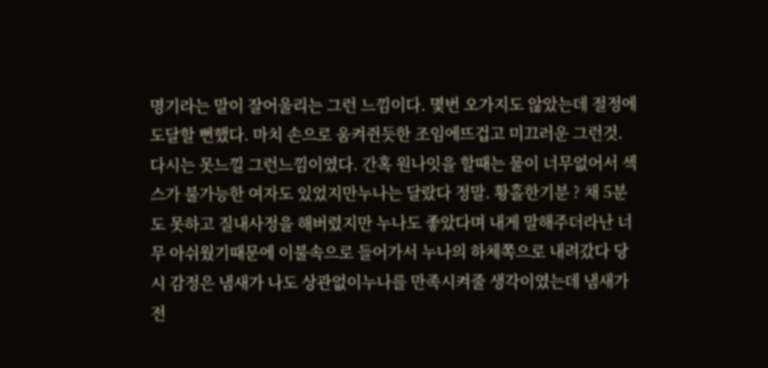명기라는 말이 잘어울리는 그런 느낌이다. 몇번 오가지도 않았는데 절정에 도달할 뻔했다. 마치 손으로 움켜쥔듯한 조임에뜨겁고 미끄러운 그런것. 다시는 못느낄 그런느낌이였다. 간혹 원나잇을 할때는 물이 너무없어서 섹스가 불가능한 여자도 있었지만누나는 달랐다 정말. 황홀한기분 ? 채 5분도 못하고 질내사정을 해버렸지만 누나도 좋았다며 내게 말해주더라난 너무 아쉬웠기때문에 이불속으로 들어가서 누나의 하체쪽으로 내려갔다 당시 감정은 냄새가 나도 상관없이누나를 만족시켜줄 생각이였는데 냄새가 전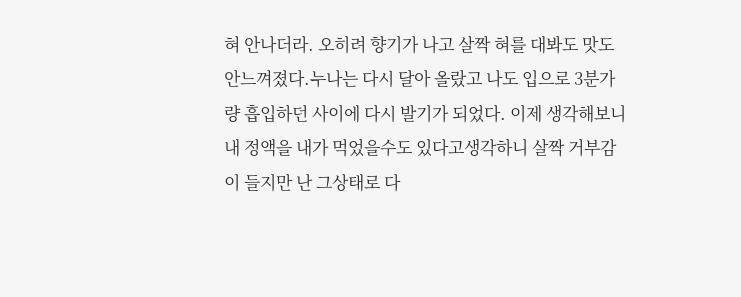혀 안나더라. 오히려 향기가 나고 살짝 혀를 대봐도 맛도 안느껴졌다.누나는 다시 달아 올랐고 나도 입으로 3분가량 흡입하던 사이에 다시 발기가 되었다. 이제 생각해보니 내 정액을 내가 먹었을수도 있다고생각하니 살짝 거부감이 들지만 난 그상태로 다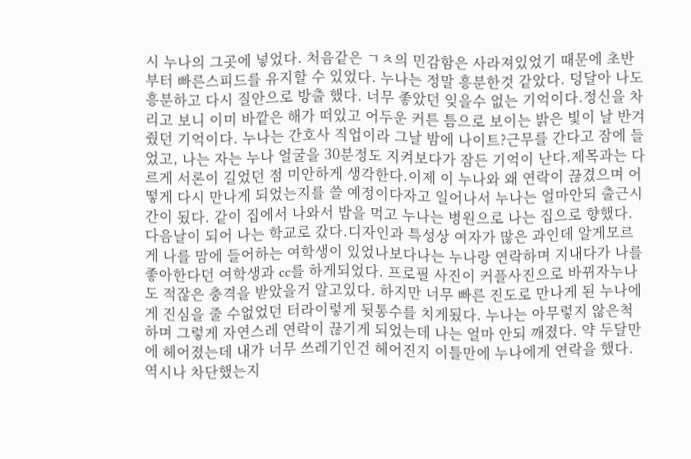시 누나의 그곳에 넣었다. 처음같은 ㄱㅊ의 민감함은 사라져있었기 때문에 초반부터 빠른스피드를 유지할 수 있었다. 누나는 정말 흥분한것 같았다. 덩달아 나도 흥분하고 다시 질안으로 방출 했다. 너무 좋았던 잊을수 없는 기억이다.정신을 차리고 보니 이미 바깥은 해가 떠있고 어두운 커튼 틈으로 보이는 밝은 빛이 날 반겨줬던 기억이다. 누나는 간호사 직업이라 그날 밤에 나이트?근무를 간다고 잠에 들었고, 나는 자는 누나 얼굴을 30분정도 지켜보다가 잠든 기억이 난다.제목과는 다르게 서론이 길었던 점 미안하게 생각한다.이제 이 누나와 왜 연락이 끊겼으며 어떻게 다시 만나게 되었는지를 쓸 예정이다자고 일어나서 누나는 얼마안되 출근시간이 됬다. 같이 집에서 나와서 밥을 먹고 누나는 병원으로 나는 집으로 향했다. 다음날이 되어 나는 학교로 갔다.디자인과 특성상 여자가 많은 과인데 알게모르게 나를 맘에 들어하는 여학생이 있었나보다나는 누나랑 연락하며 지내다가 나를 좋아한다던 여학생과 cc를 하게되었다. 프로필 사진이 커플사진으로 바뀌자누나도 적잖은 충격을 받았을거 알고있다. 하지만 너무 빠른 진도로 만나게 된 누나에게 진심을 줄 수없었던 터라이렇게 뒷통수를 치게됬다. 누나는 아무렇지 않은척하며 그렇게 자연스레 연락이 끊기게 되었는데 나는 얼마 안되 깨졌다. 약 두달만에 헤어졌는데 내가 너무 쓰레기인건 헤어진지 이틀만에 누나에게 연락을 했다.역시나 차단했는지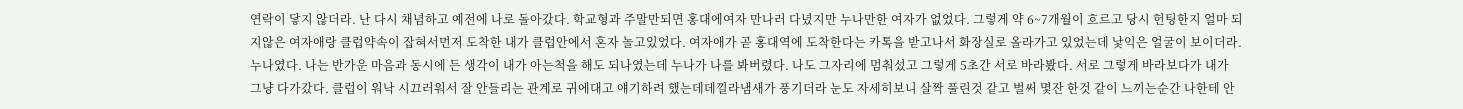연락이 닿지 않더라. 난 다시 채념하고 예전에 나로 돌아갔다. 학교형과 주말만되면 홍대에여자 만나러 다녔지만 누나만한 여자가 없었다. 그렇게 약 6~7개월이 흐르고 당시 헌팅한지 얼마 되지않은 여자애랑 클럽약속이 잡혀서먼저 도착한 내가 클럽안에서 혼자 놀고있었다. 여자애가 곧 홍대역에 도착한다는 카톡을 받고나서 화장실로 올라가고 있었는데 낯익은 얼굴이 보이더라. 누나였다. 나는 반가운 마음과 동시에 든 생각이 내가 아는척을 해도 되나였는데 누나가 나를 봐버렸다. 나도 그자리에 멈춰섰고 그렇게 5초간 서로 바라봤다. 서로 그렇게 바라보다가 내가 그냥 다가갔다. 클럽이 워낙 시끄러워서 잘 안들리는 관계로 귀에대고 얘기하려 했는데데낄라냄새가 풍기더라 눈도 자세히보니 살짝 풀린것 같고 벌써 몇잔 한것 같이 느끼는순간 나한테 안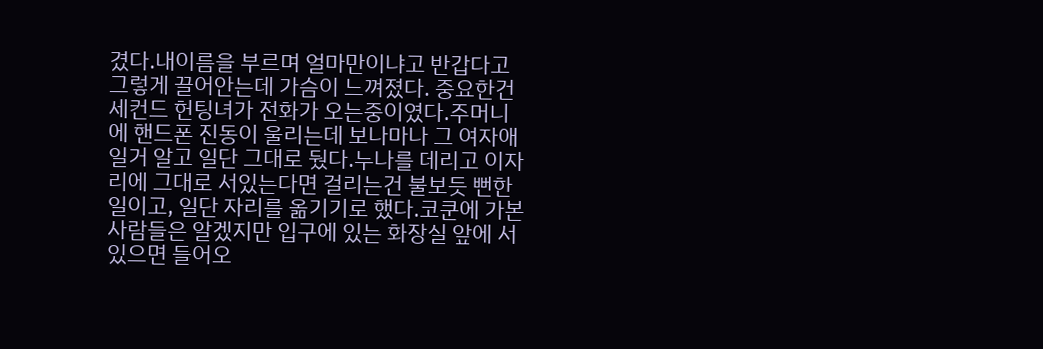겼다.내이름을 부르며 얼마만이냐고 반갑다고 그렇게 끌어안는데 가슴이 느껴졌다. 중요한건 세컨드 헌팅녀가 전화가 오는중이였다.주머니에 핸드폰 진동이 울리는데 보나마나 그 여자애일거 알고 일단 그대로 뒀다.누나를 데리고 이자리에 그대로 서있는다면 걸리는건 불보듯 뻔한 일이고, 일단 자리를 옮기기로 했다.코쿤에 가본 사람들은 알겠지만 입구에 있는 화장실 앞에 서있으면 들어오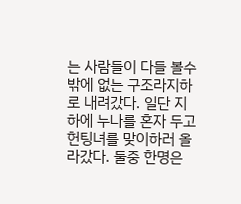는 사람들이 다들 볼수밖에 없는 구조라지하로 내려갔다. 일단 지하에 누나를 혼자 두고 헌팅녀를 맞이하러 올라갔다. 둘중 한명은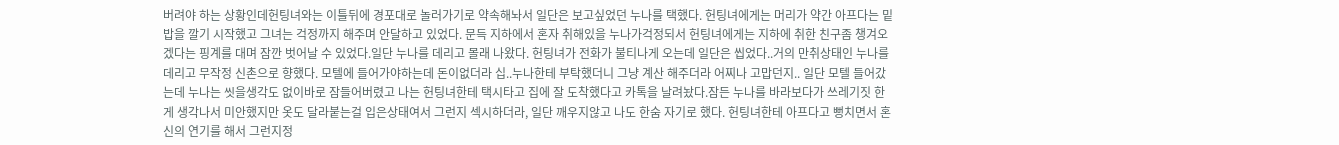버려야 하는 상황인데헌팅녀와는 이틀뒤에 경포대로 놀러가기로 약속해놔서 일단은 보고싶었던 누나를 택했다. 헌팅녀에게는 머리가 약간 아프다는 밑밥을 깔기 시작했고 그녀는 걱정까지 해주며 안달하고 있었다. 문득 지하에서 혼자 취해있을 누나가걱정되서 헌팅녀에게는 지하에 취한 친구좀 챙겨오겠다는 핑계를 대며 잠깐 벗어날 수 있었다.일단 누나를 데리고 몰래 나왔다. 헌팅녀가 전화가 불티나게 오는데 일단은 씹었다..거의 만취상태인 누나를 데리고 무작정 신촌으로 향했다. 모텔에 들어가야하는데 돈이없더라 십..누나한테 부탁했더니 그냥 계산 해주더라 어찌나 고맙던지.. 일단 모텔 들어갔는데 누나는 씻을생각도 없이바로 잠들어버렸고 나는 헌팅녀한테 택시타고 집에 잘 도착했다고 카톡을 날려놨다.잠든 누나를 바라보다가 쓰레기짓 한게 생각나서 미안했지만 옷도 달라붙는걸 입은상태여서 그런지 섹시하더라, 일단 깨우지않고 나도 한숨 자기로 했다. 헌팅녀한테 아프다고 뻥치면서 혼신의 연기를 해서 그런지정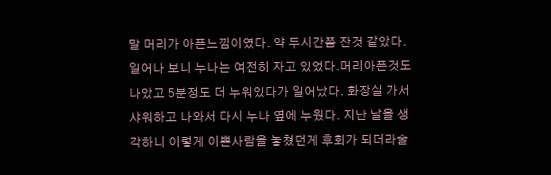말 머리가 아픈느낌이였다. 약 두시간쯤 잔것 같았다. 일어나 보니 누나는 여전히 자고 있었다.머리아픈것도 나았고 5분정도 더 누워있다가 일어났다. 화장실 가서 샤워하고 나와서 다시 누나 옆에 누웠다. 지난 날을 생각하니 이렇게 이쁜사람을 놓쳤던게 후회가 되더라술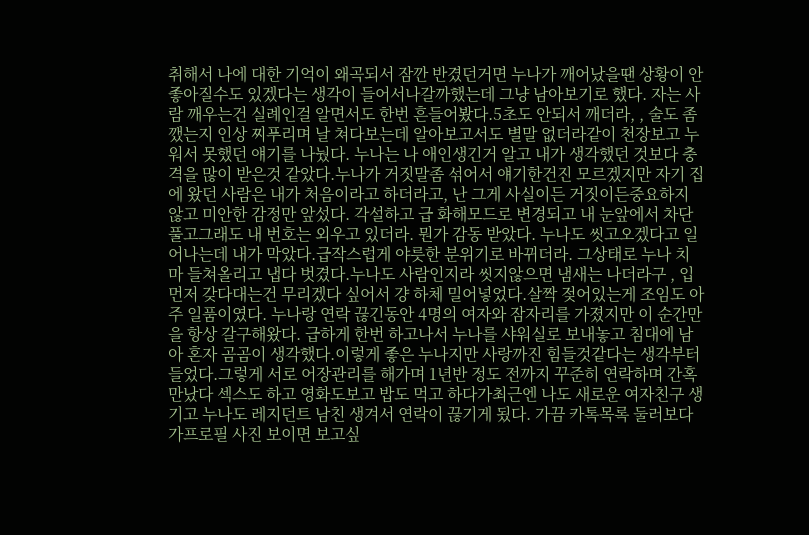취해서 나에 대한 기억이 왜곡되서 잠깐 반겼던거면 누나가 깨어났을땐 상황이 안좋아질수도 있겠다는 생각이 들어서나갈까했는데 그냥 남아보기로 했다. 자는 사람 깨우는건 실례인걸 알면서도 한번 흔들어봤다.5초도 안되서 깨더라, , 술도 좀 깼는지 인상 찌푸리며 날 쳐다보는데 알아보고서도 별말 없더라같이 천장보고 누워서 못했던 얘기를 나눴다. 누나는 나 애인생긴거 알고 내가 생각했던 것보다 충격을 많이 받은것 같았다.누나가 거짓말좀 섞어서 얘기한건진 모르겠지만 자기 집에 왔던 사람은 내가 처음이라고 하더라고, 난 그게 사실이든 거짓이든중요하지 않고 미안한 감정만 앞섰다. 각설하고 급 화해모드로 변경되고 내 눈앞에서 차단 풀고그래도 내 번호는 외우고 있더라. 뭔가 감동 받았다. 누나도 씻고오겠다고 일어나는데 내가 막았다.급작스럽게 야릇한 분위기로 바뀌더라. 그상태로 누나 치마 들쳐올리고 냅다 벗겼다.누나도 사람인지라 씻지않으면 냄새는 나더라구 , 입먼저 갖다대는건 무리겠다 싶어서 걍 하체 밀어넣었다.살짝 젖어있는게 조임도 아주 일품이였다. 누나랑 연락 끊긴동안 4명의 여자와 잠자리를 가졌지만 이 순간만을 항상 갈구해왔다. 급하게 한번 하고나서 누나를 샤워실로 보내놓고 침대에 남아 혼자 곰곰이 생각했다.이렇게 좋은 누나지만 사랑까진 힘들것같다는 생각부터 들었다.그렇게 서로 어장관리를 해가며 1년반 정도 전까지 꾸준히 연락하며 간혹만났다 섹스도 하고 영화도보고 밥도 먹고 하다가최근엔 나도 새로운 여자친구 생기고 누나도 레지던트 남친 생겨서 연락이 끊기게 됬다. 가끔 카톡목록 둘러보다가프로필 사진 보이면 보고싶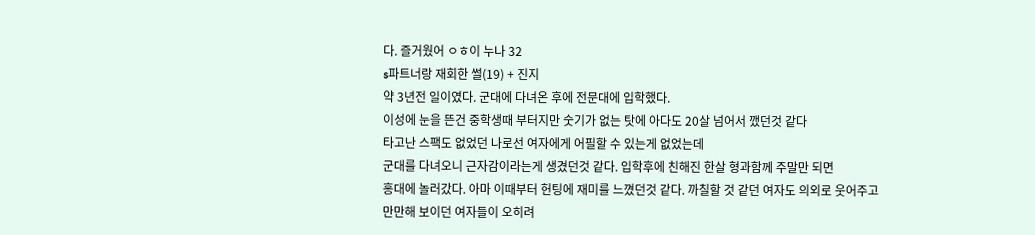다. 즐거웠어 ㅇㅎ이 누나 32
s파트너랑 재회한 썰(19) + 진지
약 3년전 일이였다. 군대에 다녀온 후에 전문대에 입학했다.
이성에 눈을 뜬건 중학생때 부터지만 숫기가 없는 탓에 아다도 20살 넘어서 깼던것 같다
타고난 스팩도 없었던 나로선 여자에게 어필할 수 있는게 없었는데
군대를 다녀오니 근자감이라는게 생겼던것 같다. 입학후에 친해진 한살 형과함께 주말만 되면
홍대에 놀러갔다. 아마 이때부터 헌팅에 재미를 느꼈던것 같다. 까칠할 것 같던 여자도 의외로 웃어주고
만만해 보이던 여자들이 오히려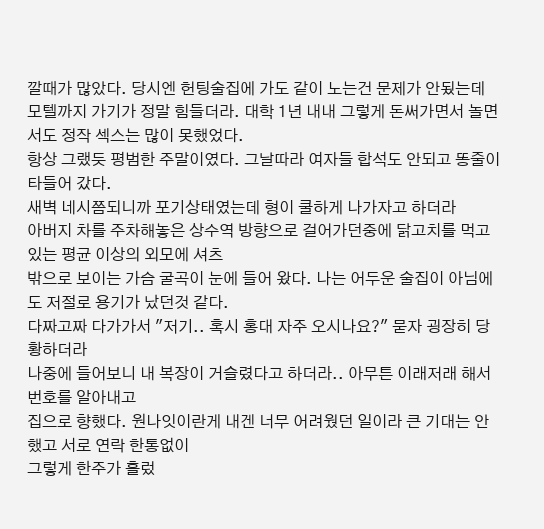깔때가 많았다. 당시엔 헌팅술집에 가도 같이 노는건 문제가 안됬는데
모텔까지 가기가 정말 힘들더라. 대학 1년 내내 그렇게 돈써가면서 놀면서도 정작 섹스는 많이 못했었다.
항상 그랬듯 평범한 주말이였다. 그날따라 여자들 합석도 안되고 똥줄이 타들어 갔다.
새벽 네시쯤되니까 포기상태였는데 형이 쿨하게 나가자고 하더라
아버지 차를 주차해놓은 상수역 방향으로 걸어가던중에 닭고치를 먹고있는 평균 이상의 외모에 셔츠
밖으로 보이는 가슴 굴곡이 눈에 들어 왔다. 나는 어두운 술집이 아님에도 저절로 용기가 났던것 같다.
다짜고짜 다가가서 "저기.. 혹시 홍대 자주 오시나요?" 묻자 굉장히 당황하더라
나중에 들어보니 내 복장이 거슬렸다고 하더라.. 아무튼 이래저래 해서 번호를 알아내고
집으로 향했다. 원나잇이란게 내겐 너무 어려웠던 일이라 큰 기대는 안했고 서로 연락 한통없이
그렇게 한주가 흘렀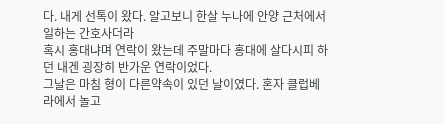다. 내게 선톡이 왔다. 알고보니 한살 누나에 안양 근처에서 일하는 간호사더라
혹시 홍대냐며 연락이 왔는데 주말마다 홍대에 살다시피 하던 내겐 굉장히 반가운 연락이었다.
그날은 마침 형이 다른약속이 있던 날이였다. 혼자 클럽베라에서 놀고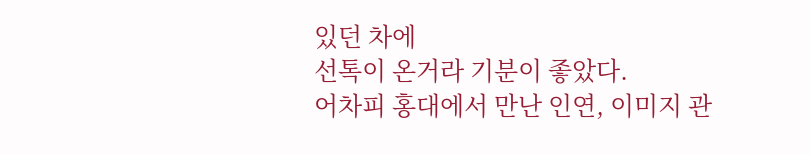있던 차에
선톡이 온거라 기분이 좋았다.
어차피 홍대에서 만난 인연, 이미지 관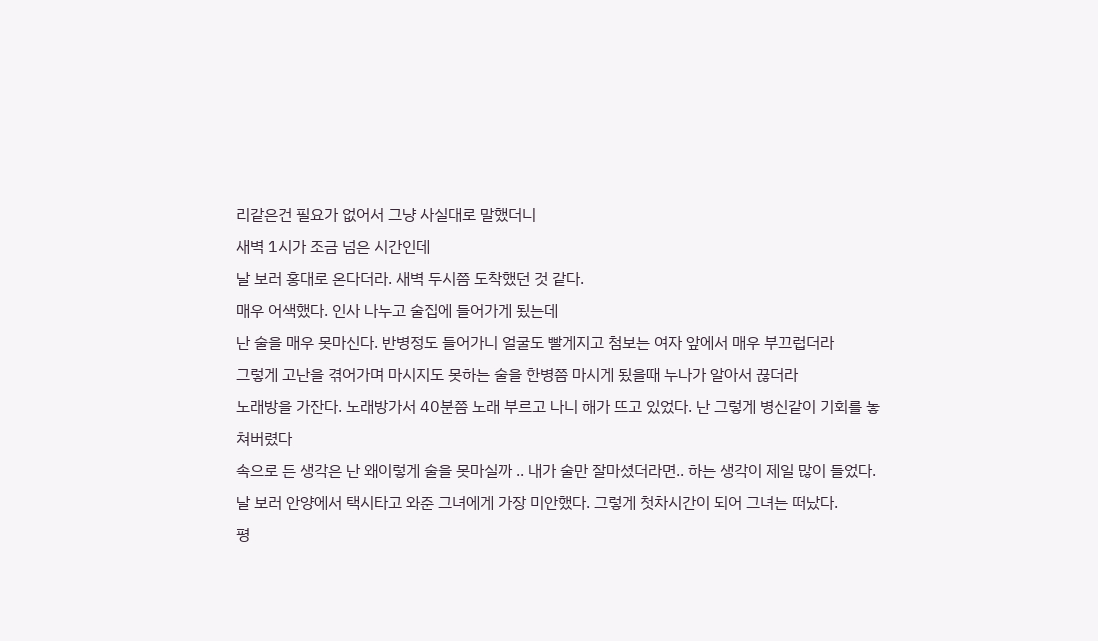리같은건 필요가 없어서 그냥 사실대로 말했더니
새벽 1시가 조금 넘은 시간인데
날 보러 홍대로 온다더라. 새벽 두시쯤 도착했던 것 같다.
매우 어색했다. 인사 나누고 술집에 들어가게 됬는데
난 술을 매우 못마신다. 반병정도 들어가니 얼굴도 빨게지고 첨보는 여자 앞에서 매우 부끄럽더라
그렇게 고난을 겪어가며 마시지도 못하는 술을 한병쯤 마시게 됬을때 누나가 알아서 끊더라
노래방을 가잔다. 노래방가서 40분쯤 노래 부르고 나니 해가 뜨고 있었다. 난 그렇게 병신같이 기회를 놓쳐버렸다
속으로 든 생각은 난 왜이렇게 술을 못마실까 .. 내가 술만 잘마셨더라면.. 하는 생각이 제일 많이 들었다.
날 보러 안양에서 택시타고 와준 그녀에게 가장 미안했다. 그렇게 첫차시간이 되어 그녀는 떠났다.
평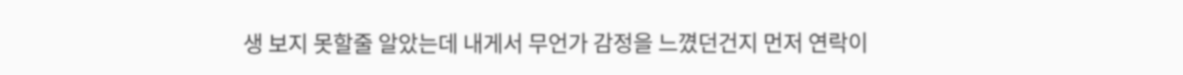생 보지 못할줄 알았는데 내게서 무언가 감정을 느꼈던건지 먼저 연락이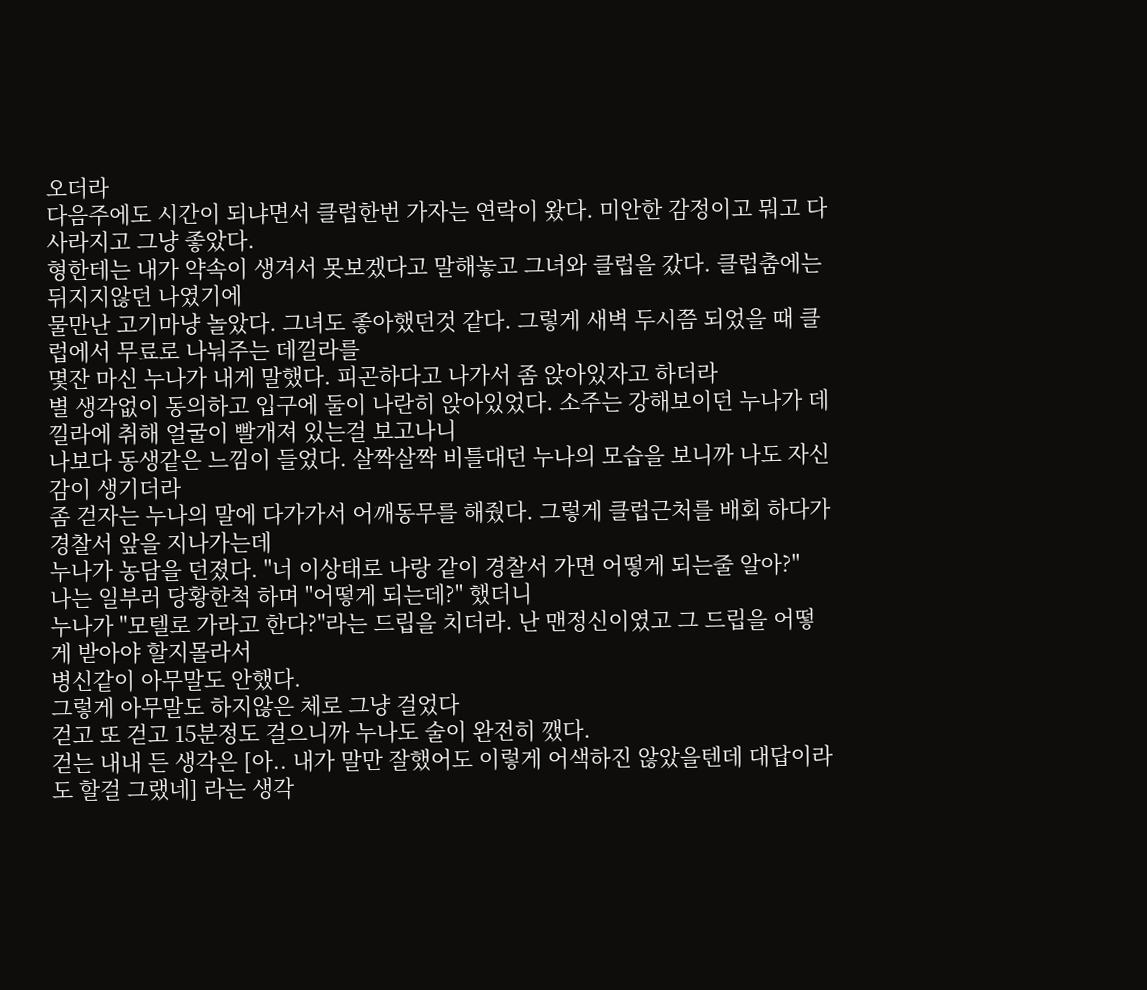오더라
다음주에도 시간이 되냐면서 클럽한번 가자는 연락이 왔다. 미안한 감정이고 뭐고 다 사라지고 그냥 좋았다.
형한테는 내가 약속이 생겨서 못보겠다고 말해놓고 그녀와 클럽을 갔다. 클럽춤에는 뒤지지않던 나였기에
물만난 고기마냥 놀았다. 그녀도 좋아했던것 같다. 그렇게 새벽 두시쯤 되었을 때 클럽에서 무료로 나눠주는 데낄라를
몇잔 마신 누나가 내게 말했다. 피곤하다고 나가서 좀 앉아있자고 하더라
별 생각없이 동의하고 입구에 둘이 나란히 앉아있었다. 소주는 강해보이던 누나가 데낄라에 취해 얼굴이 빨개져 있는걸 보고나니
나보다 동생같은 느낌이 들었다. 살짝살짝 비틀대던 누나의 모습을 보니까 나도 자신감이 생기더라
좀 걷자는 누나의 말에 다가가서 어깨동무를 해줬다. 그렇게 클럽근처를 배회 하다가 경찰서 앞을 지나가는데
누나가 농담을 던졌다. "너 이상태로 나랑 같이 경찰서 가면 어떻게 되는줄 알아?"
나는 일부러 당황한척 하며 "어떻게 되는데?" 했더니
누나가 "모텔로 가라고 한다?"라는 드립을 치더라. 난 맨정신이였고 그 드립을 어떻게 받아야 할지몰라서
병신같이 아무말도 안했다.
그렇게 아무말도 하지않은 체로 그냥 걸었다
걷고 또 걷고 15분정도 걸으니까 누나도 술이 완전히 깼다.
걷는 내내 든 생각은 [아.. 내가 말만 잘했어도 이렇게 어색하진 않았을텐데 대답이라도 할걸 그랬네] 라는 생각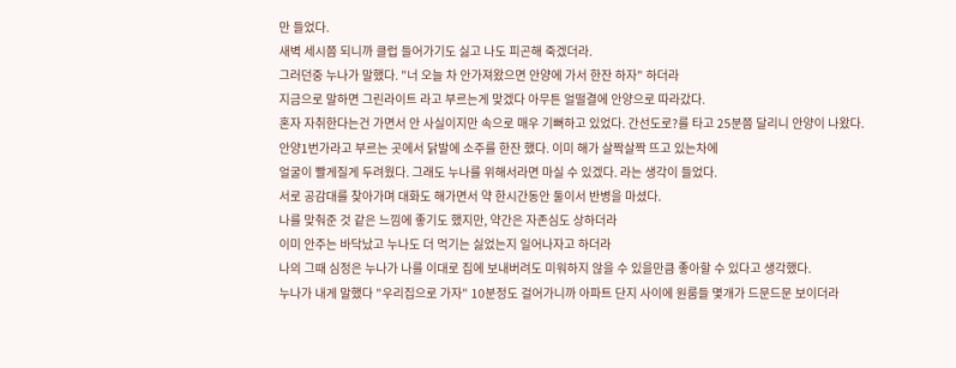만 들었다.
새벽 세시쯤 되니까 클럽 들어가기도 싫고 나도 피곤해 죽겠더라.
그러던중 누나가 말했다. "너 오늘 차 안가져왔으면 안양에 가서 한잔 하자" 하더라
지금으로 말하면 그린라이트 라고 부르는게 맞겠다 아무튼 얼떨결에 안양으로 따라갔다.
혼자 자취한다는건 가면서 안 사실이지만 속으로 매우 기뻐하고 있었다. 간선도로?를 타고 25분쯤 달리니 안양이 나왔다.
안양1번가라고 부르는 곳에서 닭발에 소주를 한잔 했다. 이미 해가 살짝살짝 뜨고 있는차에
얼굴이 빨게질게 두려웠다. 그래도 누나를 위해서라면 마실 수 있겠다. 라는 생각이 들었다.
서로 공감대를 찾아가며 대화도 해가면서 약 한시간동안 둘이서 반병을 마셨다.
나를 맞춰준 것 같은 느낌에 좋기도 했지만, 약간은 자존심도 상하더라
이미 안주는 바닥났고 누나도 더 먹기는 싫었는지 일어나자고 하더라
나의 그때 심정은 누나가 나를 이대로 집에 보내버려도 미워하지 않을 수 있을만큼 좋아할 수 있다고 생각했다.
누나가 내게 말했다 "우리집으로 가자" 10분정도 걸어가니까 아파트 단지 사이에 원룸들 몇개가 드문드문 보이더라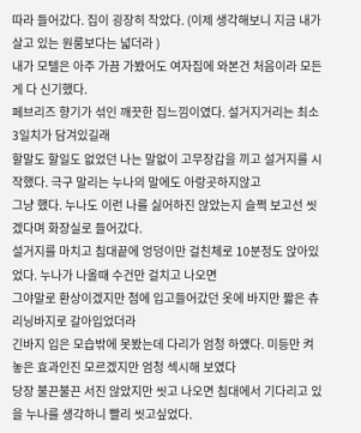따라 들어갔다. 집이 굉장히 작았다. (이제 생각해보니 지금 내가 살고 있는 원룸보다는 넓더라 )
내가 모텔은 아주 가끔 가봤어도 여자집에 와본건 처음이라 모든게 다 신기했다.
페브리즈 향기가 섞인 깨끗한 집느낌이였다. 설거지거리는 최소 3일치가 담겨있길래
할말도 할일도 없었던 나는 말없이 고무장갑을 끼고 설거지를 시작했다. 극구 말리는 누나의 말에도 아랑곳하지않고
그냥 했다. 누나도 이런 나를 싫어하진 않았는지 슬쩍 보고선 씻겠다며 화장실로 들어갔다.
설거지를 마치고 침대끝에 엉덩이만 걸친체로 10분정도 앉아있었다. 누나가 나올때 수건만 걸치고 나오면
그야말로 환상이겠지만 첨에 입고들어갔던 옷에 바지만 짧은 츄리닝바지로 갈아입었더라
긴바지 입은 모습밖에 못봤는데 다리가 엄청 하얬다. 미등만 켜놓은 효과인진 모르겠지만 엄청 섹시해 보였다
당장 불끈불끈 서진 않았지만 씻고 나오면 침대에서 기다리고 있을 누나를 생각하니 빨리 씻고싶었다.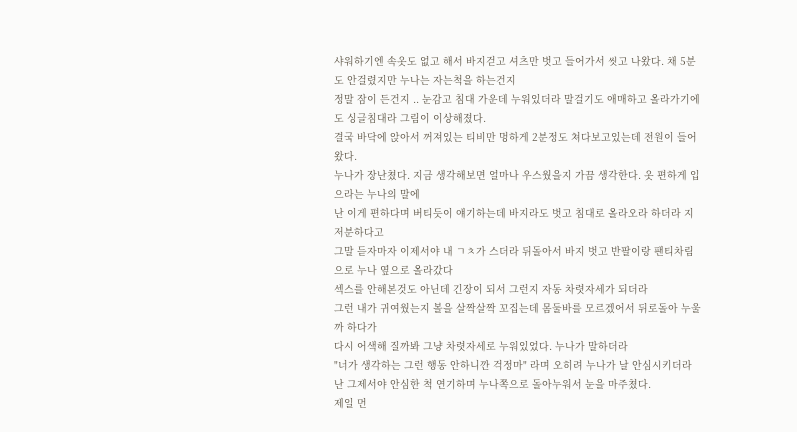샤워하기엔 속옷도 없고 해서 바지걷고 셔츠만 벗고 들어가서 씻고 나왔다. 채 5분도 안걸렸지만 누나는 자는척을 하는건지
정말 잠이 든건지 .. 눈감고 침대 가운데 누워있더라 말걸기도 애매하고 올라가기에도 싱글침대라 그림이 이상해졌다.
결국 바닥에 앉아서 꺼져있는 티비만 멍하게 2분정도 쳐다보고있는데 전원이 들어왔다.
누나가 장난쳤다. 지금 생각해보면 얼마나 우스웠을지 가끔 생각한다. 옷 편하게 입으라는 누나의 말에
난 이게 편하다며 버티듯이 얘기하는데 바지라도 벗고 침대로 올라오라 하더라 지저분하다고
그말 듣자마자 이제서야 내 ㄱㅊ가 스더라 뒤돌아서 바지 벗고 반팔이랑 팬티차림으로 누나 옆으로 올라갔다
섹스를 안해본것도 아닌데 긴장이 되서 그런지 자동 차렷자세가 되더라
그런 내가 귀여웠는지 볼을 살짝살짝 꼬집는데 몸둘바를 모르겠어서 뒤로돌아 누울까 하다가
다시 어색해 질까봐 그냥 차렷자세로 누워있었다. 누나가 말하더라
"너가 생각하는 그런 행동 안하니깐 걱정마" 라며 오히려 누나가 날 안심시키더라
난 그제서야 안심한 척 연기하며 누나쪽으로 돌아누워서 눈을 마주쳤다.
제일 먼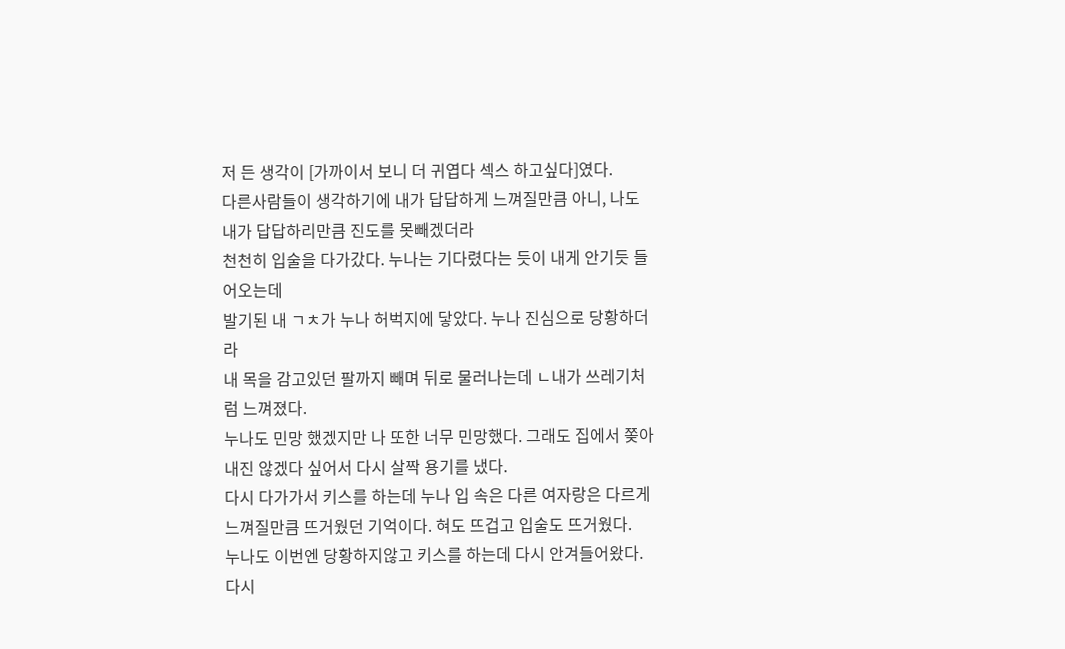저 든 생각이 [가까이서 보니 더 귀엽다 섹스 하고싶다]였다.
다른사람들이 생각하기에 내가 답답하게 느껴질만큼 아니, 나도 내가 답답하리만큼 진도를 못빼겠더라
천천히 입술을 다가갔다. 누나는 기다렸다는 듯이 내게 안기듯 들어오는데
발기된 내 ㄱㅊ가 누나 허벅지에 닿았다. 누나 진심으로 당황하더라
내 목을 감고있던 팔까지 빼며 뒤로 물러나는데 ㄴ내가 쓰레기처럼 느껴졌다.
누나도 민망 했겠지만 나 또한 너무 민망했다. 그래도 집에서 쫒아내진 않겠다 싶어서 다시 살짝 용기를 냈다.
다시 다가가서 키스를 하는데 누나 입 속은 다른 여자랑은 다르게 느껴질만큼 뜨거웠던 기억이다. 혀도 뜨겁고 입술도 뜨거웠다.
누나도 이번엔 당황하지않고 키스를 하는데 다시 안겨들어왔다. 다시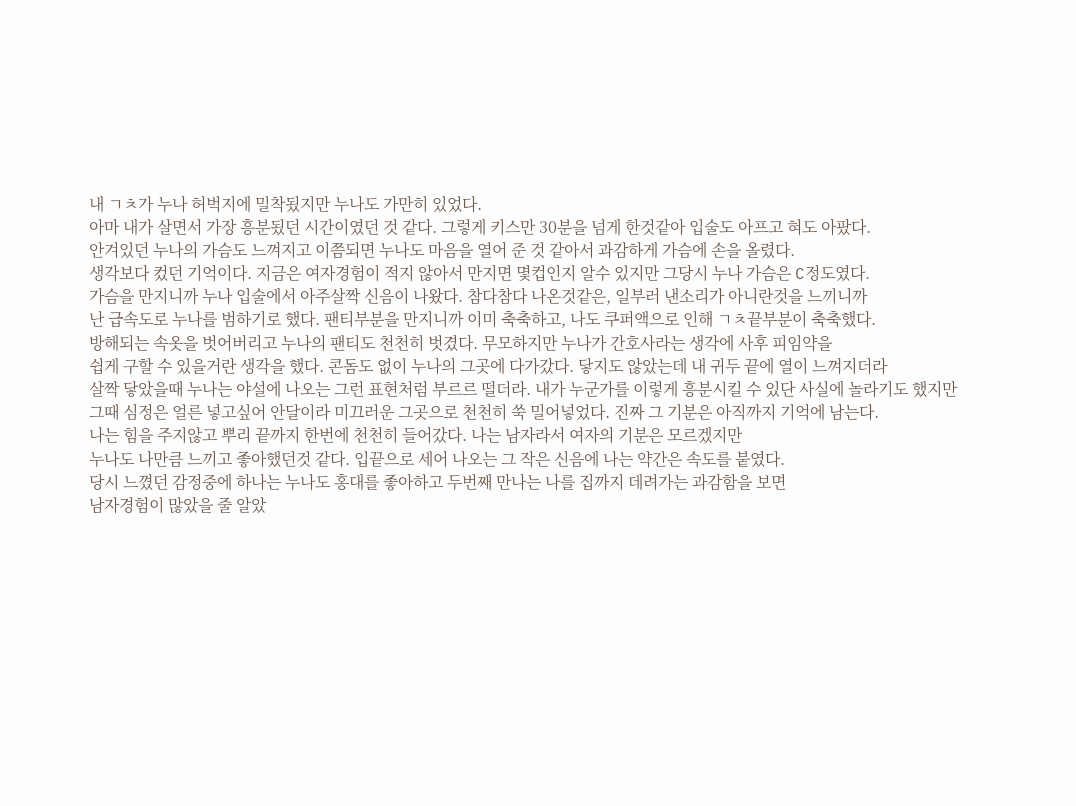내 ㄱㅊ가 누나 허벅지에 밀착됬지만 누나도 가만히 있었다.
아마 내가 살면서 가장 흥분됬던 시간이였던 것 같다. 그렇게 키스만 30분을 넘게 한것같아 입술도 아프고 혀도 아팠다.
안겨있던 누나의 가슴도 느껴지고 이쯤되면 누나도 마음을 열어 준 것 같아서 과감하게 가슴에 손을 올렸다.
생각보다 컸던 기억이다. 지금은 여자경험이 적지 않아서 만지면 몇컵인지 알수 있지만 그당시 누나 가슴은 C정도였다.
가슴을 만지니까 누나 입술에서 아주살짝 신음이 나왔다. 참다참다 나온것같은, 일부러 낸소리가 아니란것을 느끼니까
난 급속도로 누나를 범하기로 했다. 팬티부분을 만지니까 이미 축축하고, 나도 쿠퍼액으로 인해 ㄱㅊ끝부분이 축축했다.
방해되는 속옷을 벗어버리고 누나의 팬티도 천천히 벗겼다. 무모하지만 누나가 간호사라는 생각에 사후 피임약을
쉽게 구할 수 있을거란 생각을 했다. 콘돔도 없이 누나의 그곳에 다가갔다. 닿지도 않았는데 내 귀두 끝에 열이 느껴지더라
살짝 닿았을때 누나는 야설에 나오는 그런 표현처럼 부르르 떨더라. 내가 누군가를 이렇게 흥분시킬 수 있단 사실에 놀라기도 했지만
그때 심정은 얼른 넣고싶어 안달이라 미끄러운 그곳으로 천천히 쑥 밀어넣었다. 진짜 그 기분은 아직까지 기억에 남는다.
나는 힘을 주지않고 뿌리 끝까지 한번에 천천히 들어갔다. 나는 남자라서 여자의 기분은 모르겠지만
누나도 나만큼 느끼고 좋아했던것 같다. 입끝으로 세어 나오는 그 작은 신음에 나는 약간은 속도를 붙였다.
당시 느꼈던 감정중에 하나는 누나도 홍대를 좋아하고 두번째 만나는 나를 집까지 데려가는 과감함을 보면
남자경험이 많았을 줄 알았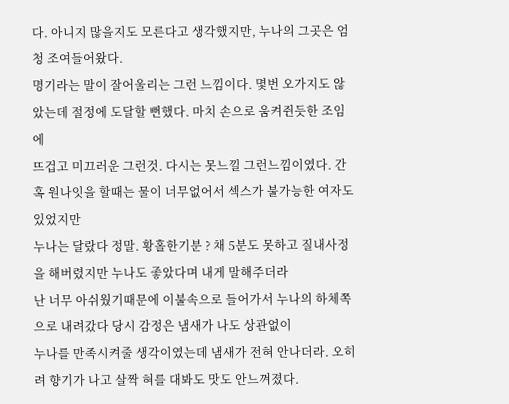다. 아니지 많을지도 모른다고 생각했지만, 누나의 그곳은 엄청 조여들어왔다.
명기라는 말이 잘어울리는 그런 느낌이다. 몇번 오가지도 않았는데 절정에 도달할 뻔했다. 마치 손으로 움켜쥔듯한 조임에
뜨겁고 미끄러운 그런것. 다시는 못느낄 그런느낌이였다. 간혹 원나잇을 할때는 물이 너무없어서 섹스가 불가능한 여자도 있었지만
누나는 달랐다 정말. 황홀한기분 ? 채 5분도 못하고 질내사정을 해버렸지만 누나도 좋았다며 내게 말해주더라
난 너무 아쉬웠기때문에 이불속으로 들어가서 누나의 하체쪽으로 내려갔다 당시 감정은 냄새가 나도 상관없이
누나를 만족시켜줄 생각이였는데 냄새가 전혀 안나더라. 오히려 향기가 나고 살짝 혀를 대봐도 맛도 안느껴졌다.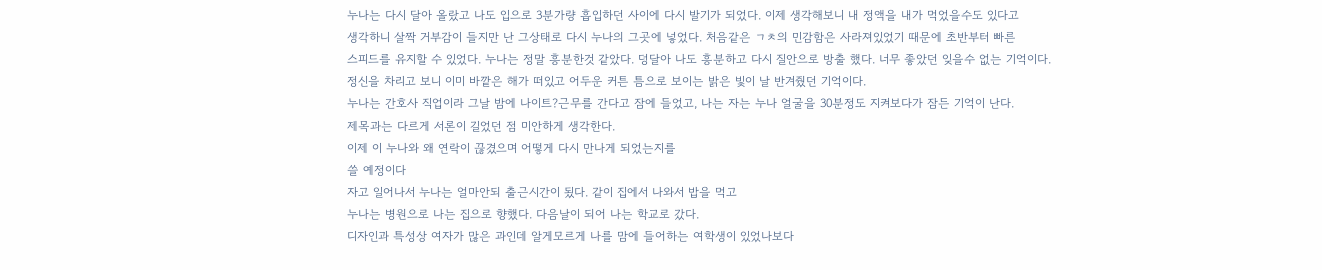누나는 다시 달아 올랐고 나도 입으로 3분가량 흡입하던 사이에 다시 발기가 되었다. 이제 생각해보니 내 정액을 내가 먹었을수도 있다고
생각하니 살짝 거부감이 들지만 난 그상태로 다시 누나의 그곳에 넣었다. 처음같은 ㄱㅊ의 민감함은 사라져있었기 때문에 초반부터 빠른
스피드를 유지할 수 있었다. 누나는 정말 흥분한것 같았다. 덩달아 나도 흥분하고 다시 질안으로 방출 했다. 너무 좋았던 잊을수 없는 기억이다.
정신을 차리고 보니 이미 바깥은 해가 떠있고 어두운 커튼 틈으로 보이는 밝은 빛이 날 반겨줬던 기억이다.
누나는 간호사 직업이라 그날 밤에 나이트?근무를 간다고 잠에 들었고, 나는 자는 누나 얼굴을 30분정도 지켜보다가 잠든 기억이 난다.
제목과는 다르게 서론이 길었던 점 미안하게 생각한다.
이제 이 누나와 왜 연락이 끊겼으며 어떻게 다시 만나게 되었는지를
쓸 예정이다
자고 일어나서 누나는 얼마안되 출근시간이 됬다. 같이 집에서 나와서 밥을 먹고
누나는 병원으로 나는 집으로 향했다. 다음날이 되어 나는 학교로 갔다.
디자인과 특성상 여자가 많은 과인데 알게모르게 나를 맘에 들어하는 여학생이 있었나보다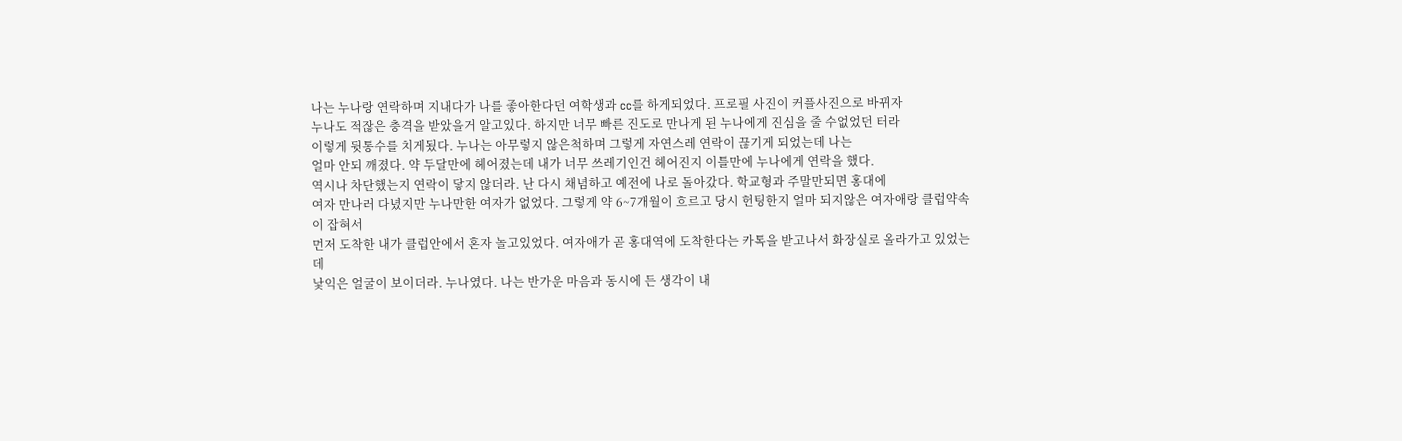나는 누나랑 연락하며 지내다가 나를 좋아한다던 여학생과 cc를 하게되었다. 프로필 사진이 커플사진으로 바뀌자
누나도 적잖은 충격을 받았을거 알고있다. 하지만 너무 빠른 진도로 만나게 된 누나에게 진심을 줄 수없었던 터라
이렇게 뒷통수를 치게됬다. 누나는 아무렇지 않은척하며 그렇게 자연스레 연락이 끊기게 되었는데 나는
얼마 안되 깨졌다. 약 두달만에 헤어졌는데 내가 너무 쓰레기인건 헤어진지 이틀만에 누나에게 연락을 했다.
역시나 차단했는지 연락이 닿지 않더라. 난 다시 채념하고 예전에 나로 돌아갔다. 학교형과 주말만되면 홍대에
여자 만나러 다녔지만 누나만한 여자가 없었다. 그렇게 약 6~7개월이 흐르고 당시 헌팅한지 얼마 되지않은 여자애랑 클럽약속이 잡혀서
먼저 도착한 내가 클럽안에서 혼자 놀고있었다. 여자애가 곧 홍대역에 도착한다는 카톡을 받고나서 화장실로 올라가고 있었는데
낯익은 얼굴이 보이더라. 누나였다. 나는 반가운 마음과 동시에 든 생각이 내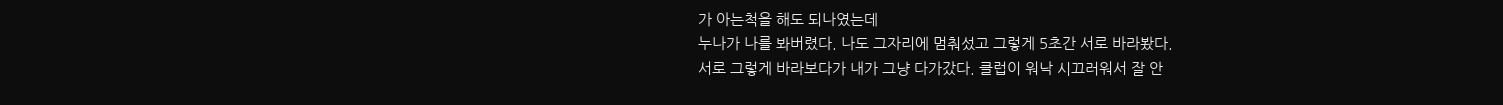가 아는척을 해도 되나였는데
누나가 나를 봐버렸다. 나도 그자리에 멈춰섰고 그렇게 5초간 서로 바라봤다.
서로 그렇게 바라보다가 내가 그냥 다가갔다. 클럽이 워낙 시끄러워서 잘 안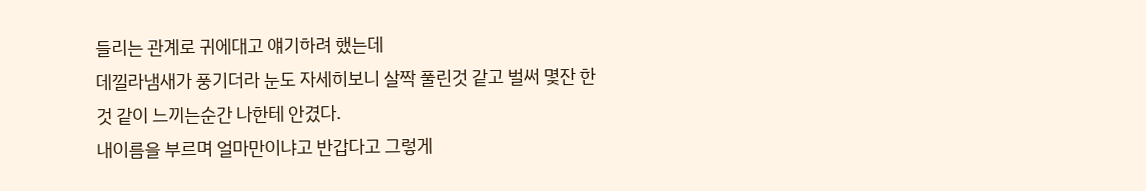들리는 관계로 귀에대고 얘기하려 했는데
데낄라냄새가 풍기더라 눈도 자세히보니 살짝 풀린것 같고 벌써 몇잔 한것 같이 느끼는순간 나한테 안겼다.
내이름을 부르며 얼마만이냐고 반갑다고 그렇게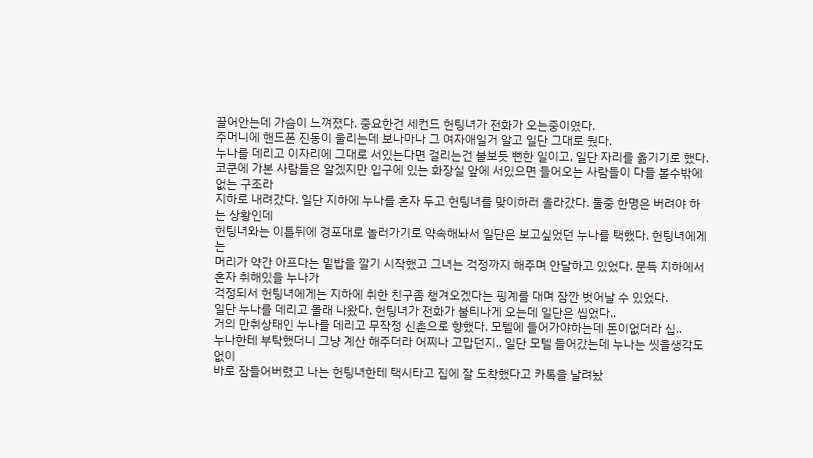끌어안는데 가슴이 느껴졌다. 중요한건 세컨드 헌팅녀가 전화가 오는중이였다.
주머니에 핸드폰 진동이 울리는데 보나마나 그 여자애일거 알고 일단 그대로 뒀다.
누나를 데리고 이자리에 그대로 서있는다면 걸리는건 불보듯 뻔한 일이고, 일단 자리를 옮기기로 했다.
코쿤에 가본 사람들은 알겠지만 입구에 있는 화장실 앞에 서있으면 들어오는 사람들이 다들 볼수밖에 없는 구조라
지하로 내려갔다. 일단 지하에 누나를 혼자 두고 헌팅녀를 맞이하러 올라갔다. 둘중 한명은 버려야 하는 상황인데
헌팅녀와는 이틀뒤에 경포대로 놀러가기로 약속해놔서 일단은 보고싶었던 누나를 택했다. 헌팅녀에게는
머리가 약간 아프다는 밑밥을 깔기 시작했고 그녀는 걱정까지 해주며 안달하고 있었다. 문득 지하에서 혼자 취해있을 누나가
걱정되서 헌팅녀에게는 지하에 취한 친구좀 챙겨오겠다는 핑계를 대며 잠깐 벗어날 수 있었다.
일단 누나를 데리고 몰래 나왔다. 헌팅녀가 전화가 불티나게 오는데 일단은 씹었다..
거의 만취상태인 누나를 데리고 무작정 신촌으로 향했다. 모텔에 들어가야하는데 돈이없더라 십..
누나한테 부탁했더니 그냥 계산 해주더라 어찌나 고맙던지.. 일단 모텔 들어갔는데 누나는 씻을생각도 없이
바로 잠들어버렸고 나는 헌팅녀한테 택시타고 집에 잘 도착했다고 카톡을 날려놨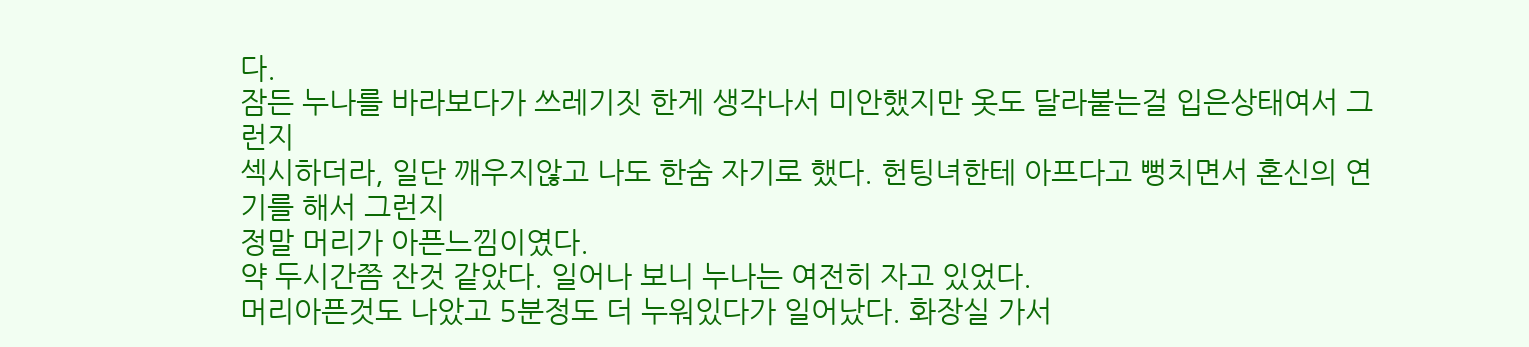다.
잠든 누나를 바라보다가 쓰레기짓 한게 생각나서 미안했지만 옷도 달라붙는걸 입은상태여서 그런지
섹시하더라, 일단 깨우지않고 나도 한숨 자기로 했다. 헌팅녀한테 아프다고 뻥치면서 혼신의 연기를 해서 그런지
정말 머리가 아픈느낌이였다.
약 두시간쯤 잔것 같았다. 일어나 보니 누나는 여전히 자고 있었다.
머리아픈것도 나았고 5분정도 더 누워있다가 일어났다. 화장실 가서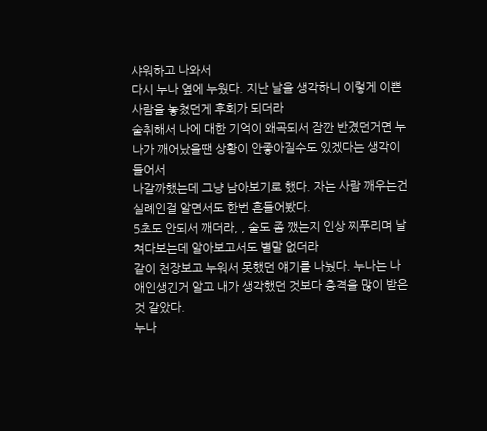샤워하고 나와서
다시 누나 옆에 누웠다. 지난 날을 생각하니 이렇게 이쁜사람을 놓쳤던게 후회가 되더라
술취해서 나에 대한 기억이 왜곡되서 잠깐 반겼던거면 누나가 깨어났을땐 상황이 안좋아질수도 있겠다는 생각이 들어서
나갈까했는데 그냥 남아보기로 했다. 자는 사람 깨우는건 실례인걸 알면서도 한번 흔들어봤다.
5초도 안되서 깨더라, , 술도 좀 깼는지 인상 찌푸리며 날 쳐다보는데 알아보고서도 별말 없더라
같이 천장보고 누워서 못했던 얘기를 나눴다. 누나는 나 애인생긴거 알고 내가 생각했던 것보다 충격을 많이 받은것 같았다.
누나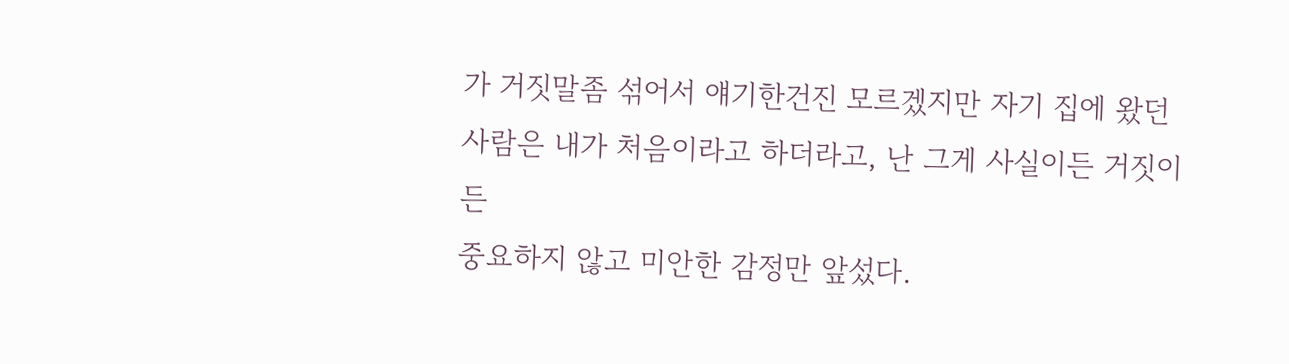가 거짓말좀 섞어서 얘기한건진 모르겠지만 자기 집에 왔던 사람은 내가 처음이라고 하더라고, 난 그게 사실이든 거짓이든
중요하지 않고 미안한 감정만 앞섰다.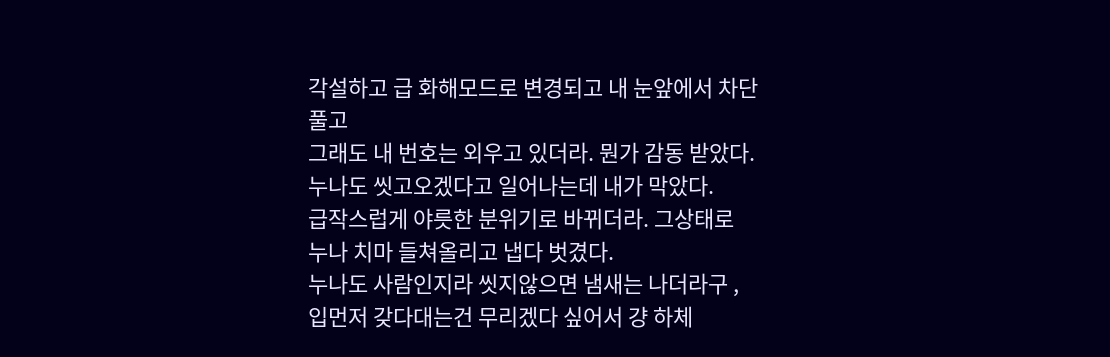각설하고 급 화해모드로 변경되고 내 눈앞에서 차단 풀고
그래도 내 번호는 외우고 있더라. 뭔가 감동 받았다. 누나도 씻고오겠다고 일어나는데 내가 막았다.
급작스럽게 야릇한 분위기로 바뀌더라. 그상태로 누나 치마 들쳐올리고 냅다 벗겼다.
누나도 사람인지라 씻지않으면 냄새는 나더라구 , 입먼저 갖다대는건 무리겠다 싶어서 걍 하체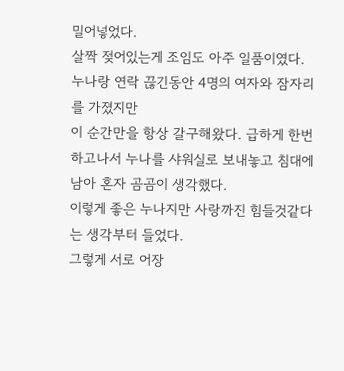밀어넣었다.
살짝 젖어있는게 조임도 아주 일품이였다. 누나랑 연락 끊긴동안 4명의 여자와 잠자리를 가졌지만
이 순간만을 항상 갈구해왔다. 급하게 한번 하고나서 누나를 샤워실로 보내놓고 침대에 남아 혼자 곰곰이 생각했다.
이렇게 좋은 누나지만 사랑까진 힘들것같다는 생각부터 들었다.
그렇게 서로 어장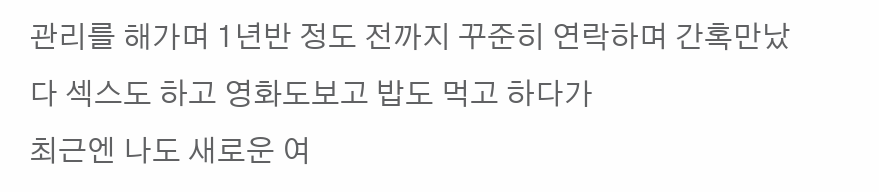관리를 해가며 1년반 정도 전까지 꾸준히 연락하며 간혹만났다 섹스도 하고 영화도보고 밥도 먹고 하다가
최근엔 나도 새로운 여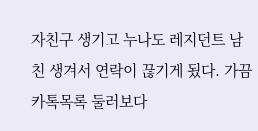자친구 생기고 누나도 레지던트 남친 생겨서 연락이 끊기게 됬다. 가끔 카톡목록 둘러보다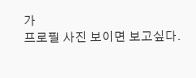가
프로필 사진 보이면 보고싶다.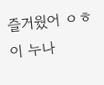즐거웠어 ㅇㅎ이 누나